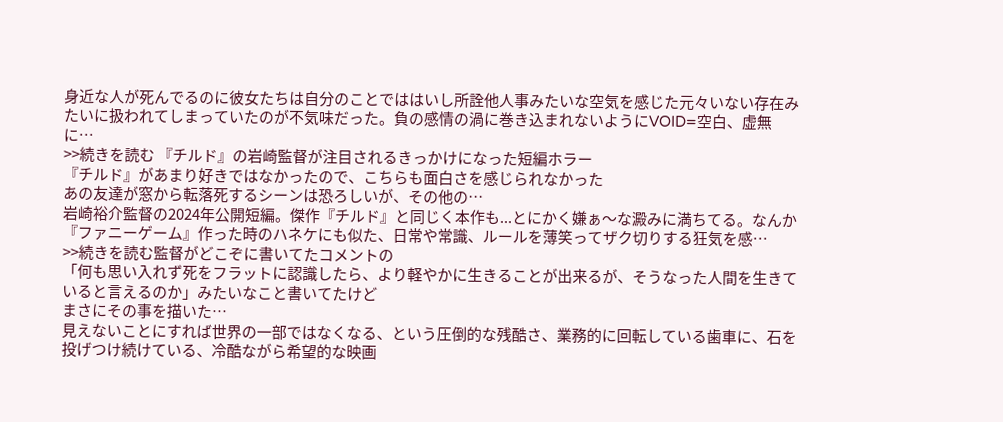身近な人が死んでるのに彼女たちは自分のことでははいし所詮他人事みたいな空気を感じた元々いない存在みたいに扱われてしまっていたのが不気味だった。負の感情の渦に巻き込まれないようにVOID=空白、虚無に…
>>続きを読む 『チルド』の岩崎監督が注目されるきっかけになった短編ホラー
『チルド』があまり好きではなかったので、こちらも面白さを感じられなかった
あの友達が窓から転落死するシーンは恐ろしいが、その他の…
岩崎裕介監督の2024年公開短編。傑作『チルド』と同じく本作も...とにかく嫌ぁ〜な澱みに満ちてる。なんか『ファニーゲーム』作った時のハネケにも似た、日常や常識、ルールを薄笑ってザク切りする狂気を感…
>>続きを読む監督がどこぞに書いてたコメントの
「何も思い入れず死をフラットに認識したら、より軽やかに生きることが出来るが、そうなった人間を生きていると言えるのか」みたいなこと書いてたけど
まさにその事を描いた…
見えないことにすれば世界の一部ではなくなる、という圧倒的な残酷さ、業務的に回転している歯車に、石を投げつけ続けている、冷酷ながら希望的な映画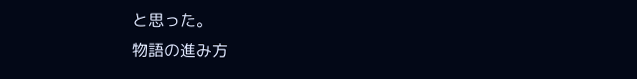と思った。
物語の進み方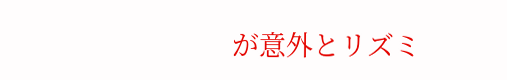が意外とリズミ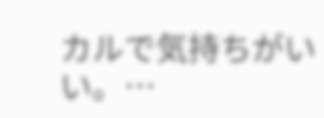カルで気持ちがいい。…